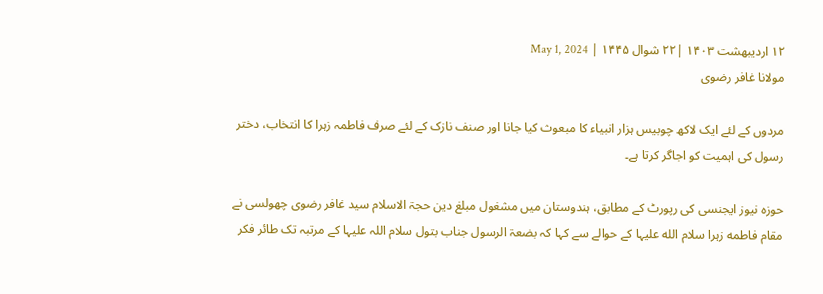۱۲ اردیبهشت ۱۴۰۳ |۲۲ شوال ۱۴۴۵ | May 1, 2024
مولانا غافر رضوی

مردوں کے لئے ایک لاکھ چوبیس ہزار انبیاء کا مبعوث کیا جانا اور صنف نازک کے لئے صرف فاطمہ زہرا کا انتخاب، دختر رسول کی اہمیت کو اجاگر کرتا ہے۔

حوزہ نیوز ایجنسی کی رپورٹ کے مطابق، ہندوستان میں مشغول مبلغ دین حجۃ الاسلام سید غافر رضوی چھولسی نے مقام فاطمه زہرا سلام الله علیہا کے حوالے سے کہا کہ بضعۃ الرسول جناب بتول سلام اللہ علیہا کے مرتبہ تک طائر فکر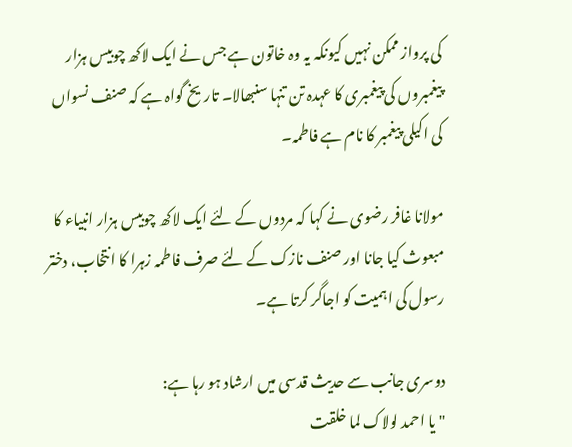کی پرواز ممکن نہیں کیونکہ یہ وہ خاتون ہے جس نے ایک لاکھ چوبیس ہزار پیغمبروں کی پیغمبری کا عہدہ تن تنہا سنبھالا۔ تاریخ گواہ ہے کہ صنف نسواں کی اکیلی پیغمبر کا نام ہے فاطمہ۔

مولانا غافر رضوی نے کہا کہ مردوں کے لئے ایک لاکھ چوبیس ہزار انبیاء کا مبعوث کیا جانا اور صنف نازک کے لئے صرف فاطمہ زہرا کا انتخاب، دختر رسول کی اہمیت کو اجاگر کرتا ہے۔

دوسری جانب سے حدیث قدسی میں ارشاد ہو رہا ہے:
" یا احمد لولاک لما خلقت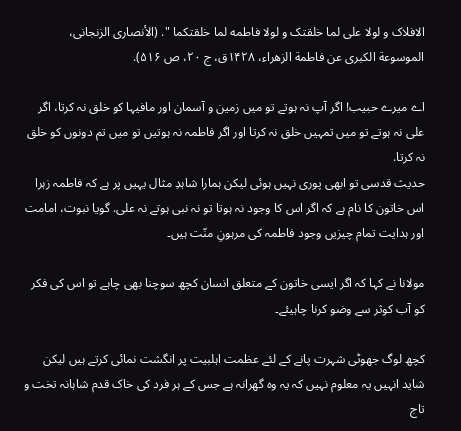الافلاک و لولا علی لما خلقتک و لولا فاطمه لما خلقتکما ". (الأنصاری الزنجانی، الموسوعة الکبرى عن فاطمة الزهراء، ۱۴۲۸ق، ج ۲۰، ص ۵۱۶).

اے میرے حبیب! اگر آپ نہ ہوتے تو میں زمین و آسمان اور مافیہا کو خلق نہ کرتا، اگر علی نہ ہوتے تو میں تمہیں خلق نہ کرتا اور اگر فاطمہ نہ ہوتیں تو میں تم دونوں کو خلق نہ کرتا.
حدیث قدسی تو ابھی پوری نہیں ہوئی لیکن ہمارا شاہدِ مثال یہیں پر ہے کہ فاطمہ زہرا اس خاتون کا نام ہے کہ اگر اس کا وجود نہ ہوتا تو نہ نبی ہوتے نہ علی. گویا نبوت، امامت اور ہدایت تمام چیزیں وجود فاطمہ کی مرہونِ منّت ہیں۔

مولانا نے کہا کہ اگر ایسی خاتون کے متعلق انسان کچھ سوچنا بھی چاہے تو اس کی فکر کو آب کوثر سے وضو کرنا چاہیئے۔

کچھ لوگ جھوٹی شہرت پانے کے لئے عظمت اہلبیت پر انگشت نمائی کرتے ہیں لیکن شاید انہیں یہ معلوم نہیں کہ یہ وہ گھرانہ ہے جس کے ہر فرد کی خاک قدم شاہانہ تخت و تاج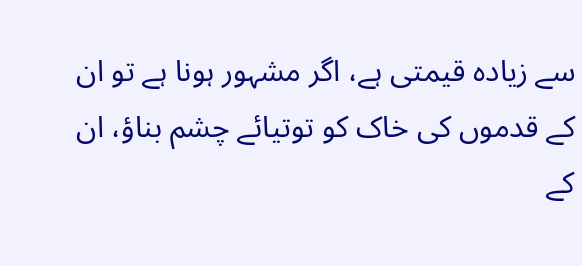سے زیادہ قیمتی ہے، اگر مشہور ہونا ہے تو ان کے قدموں کی خاک کو توتیائے چشم بناؤ، ان کے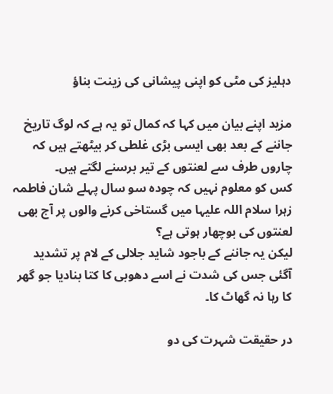دہلیز کی مٹی کو اپنی پیشانی کی زینت بناؤ

مزید اپنے بیان میں کہا کہ کمال تو یہ ہے کہ لوگ تاریخ جاننے کے بعد بھی ایسی بڑی غلطی کر بیٹھتے ہیں کہ چاروں طرف سے لعنتوں کے تیر برسنے لگتے ہیں۔
کس کو معلوم نہیں کہ چودہ سو سال پہلے شان فاطمہ زہرا سلام اللہ علیہا میں گستاخی کرنے والوں پر آج بھی لعنتوں کی بوچھار ہوتی ہے؟
لیکن یہ جاننے کے باجود شاید جلالی کے لام پر تشدید آگئی جس کی شدت نے اسے دھوبی کا کتا بنادیا جو گھر کا رہا نہ گھاٹ کا۔

در حقیقت شہرت کی دو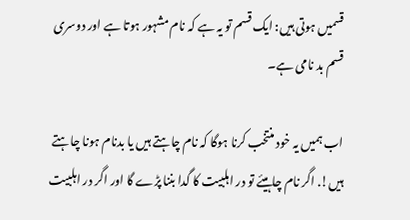قسمیں ہوتی ہیں: ایک قسم تو یہ ہے کہ نام مشہور ہوتا ہے اور دوسری قسم بد نامی ہے۔

اب ہمیں یہ خود منتخب کرنا ہوگا کہ نام چاہتے ہیں یا بدنام ہونا چاہتے ہیں!. اگر نام چاہیئے تو در اہلبیت کا گدا بننا پڑے گا اور اگر در اہلبیت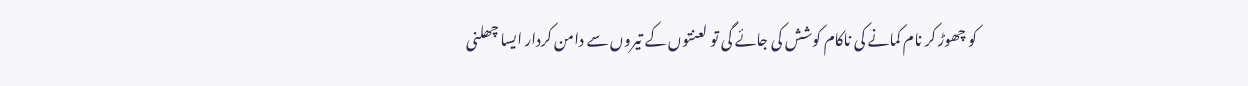کو چھوڑ کر نام کمانے کی ناکام کوشش کی جائے گی تو لعنتوں کے تیروں سے دامن کردار ایسا چھلنی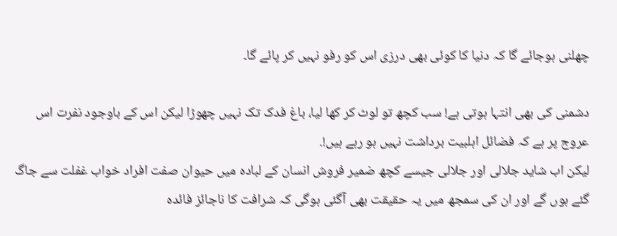چھلنی ہوجائے گا کہ دنیا کا کوئی بھی درزی اس کو رفو نہیں کر پائے گا۔

دشمنی کی بھی انتہا ہوتی ہے! سب کچھ تو لوٹ کر کھا لیا، باغ فدک تک نہیں چھوڑا لیکن اس کے باوجود نفرت اس عروج پر ہے کہ فضائل اہلبیت برداشت نہیں ہو رہے ہیں!.
لیکن اب شاید جلالی اور جلالی جیسے کچھ ضمیر فروش انسان کے لبادہ میں حیوان صفت افراد خواب غفلت سے جاگ گئے ہوں گے اور ان کی سمجھ میں یہ حقیقت بھی آگئی ہوگی کہ شرافت کا ناجائز فائدہ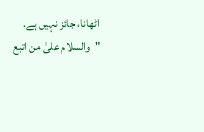اٹھانا، جائز نہیں ہے.
"والسلام علیٰ من اتبع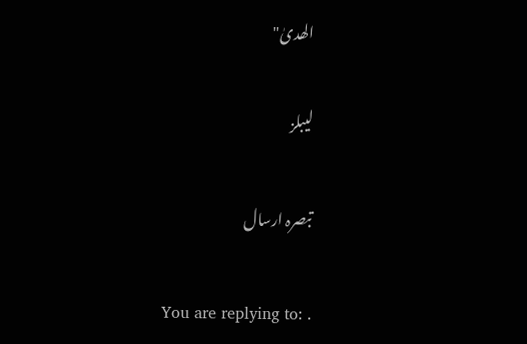الھدیٰ"

لیبلز

تبصرہ ارسال

You are replying to: .